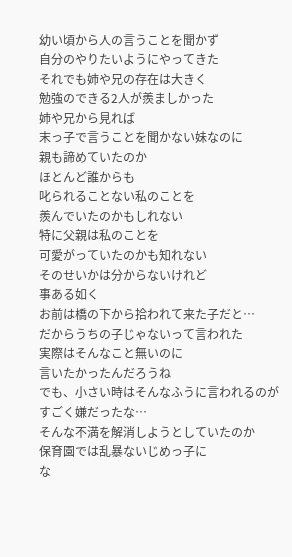幼い頃から人の言うことを聞かず
自分のやりたいようにやってきた
それでも姉や兄の存在は大きく
勉強のできる2人が羨ましかった
姉や兄から見れば
末っ子で言うことを聞かない妹なのに
親も諦めていたのか
ほとんど誰からも
叱られることない私のことを
羨んでいたのかもしれない
特に父親は私のことを
可愛がっていたのかも知れない
そのせいかは分からないけれど
事ある如く
お前は橋の下から拾われて来た子だと…
だからうちの子じゃないって言われた
実際はそんなこと無いのに
言いたかったんだろうね
でも、小さい時はそんなふうに言われるのが
すごく嫌だったな…
そんな不満を解消しようとしていたのか
保育園では乱暴ないじめっ子に
な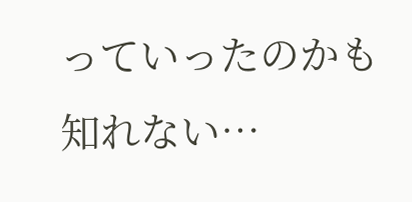っていったのかも知れない…